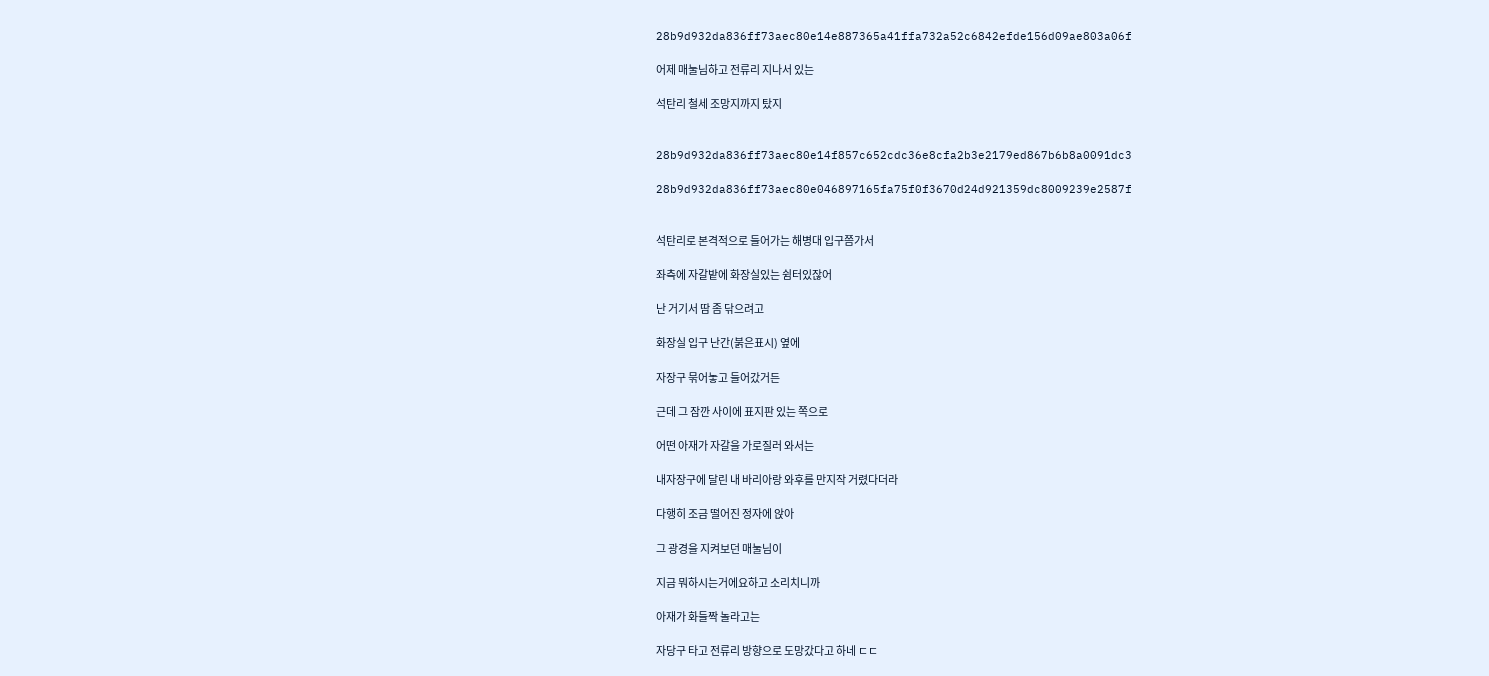28b9d932da836ff73aec80e14e887365a41ffa732a52c6842efde156d09ae803a06f

어제 매눌님하고 전류리 지나서 있는

석탄리 철세 조망지까지 탔지


28b9d932da836ff73aec80e14f857c652cdc36e8cfa2b3e2179ed867b6b8a0091dc3

28b9d932da836ff73aec80e046897165fa75f0f3670d24d921359dc8009239e2587f


석탄리로 본격적으로 들어가는 해병대 입구쯤가서

좌측에 자갈밭에 화장실있는 쉼터있잖어

난 거기서 땀 좀 닦으려고

화장실 입구 난간(붉은표시) 옆에

자장구 묶어놓고 들어갔거든

근데 그 잠깐 사이에 표지판 있는 쪽으로

어떤 아재가 자갈을 가로질러 와서는

내자장구에 달린 내 바리아랑 와후를 만지작 거렸다더라

다행히 조금 떨어진 정자에 앉아

그 광경을 지켜보던 매눌님이

지금 뭐하시는거에요하고 소리치니까

아재가 화들짝 놀라고는

자당구 타고 전류리 방향으로 도망갔다고 하네 ㄷㄷ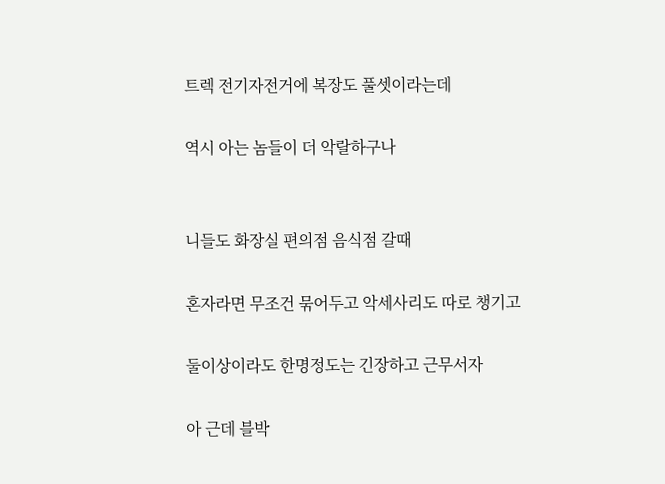트렉 전기자전거에 복장도 풀셋이라는데

역시 아는 놈들이 더 악랄하구나


니들도 화장실 편의점 음식점 갈때

혼자라면 무조건 묶어두고 악세사리도 따로 챙기고

둘이상이라도 한명정도는 긴장하고 근무서자

아 근데 블박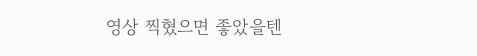영상 찍혔으면 좋았을텐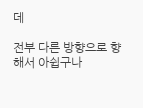데

전부 다른 방향으로 향해서 아쉽구나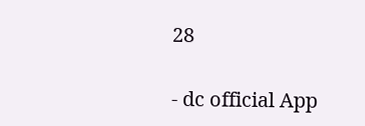28

- dc official App